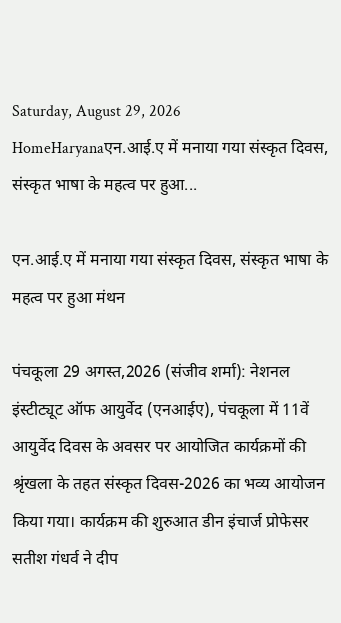Saturday, August 29, 2026
HomeHaryanaएन.आई.ए में मनाया गया संस्कृत दिवस, संस्कृत भाषा के महत्व पर हुआ...

एन.आई.ए में मनाया गया संस्कृत दिवस, संस्कृत भाषा के महत्व पर हुआ मंथन

पंचकूला 29 अगस्त,2026 (संजीव शर्मा): नेशनल इंस्टीट्यूट ऑफ आयुर्वेद (एनआईए), पंचकूला में 11वें आयुर्वेद दिवस के अवसर पर आयोजित कार्यक्रमों की श्रृंखला के तहत संस्कृत दिवस-2026 का भव्य आयोजन किया गया। कार्यक्रम की शुरुआत डीन इंचार्ज प्रोफेसर सतीश गंधर्व ने दीप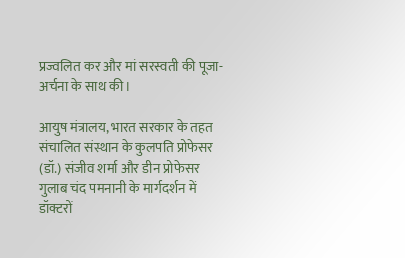प्रज्वलित कर और मां सरस्वती की पूजा-अर्चना के साथ की।

आयुष मंत्रालय, भारत सरकार के तहत संचालित संस्थान के कुलपति प्रोफेसर (डॉ.) संजीव शर्मा और डीन प्रोफेसर गुलाब चंद पमनानी के मार्गदर्शन में डॉक्टरों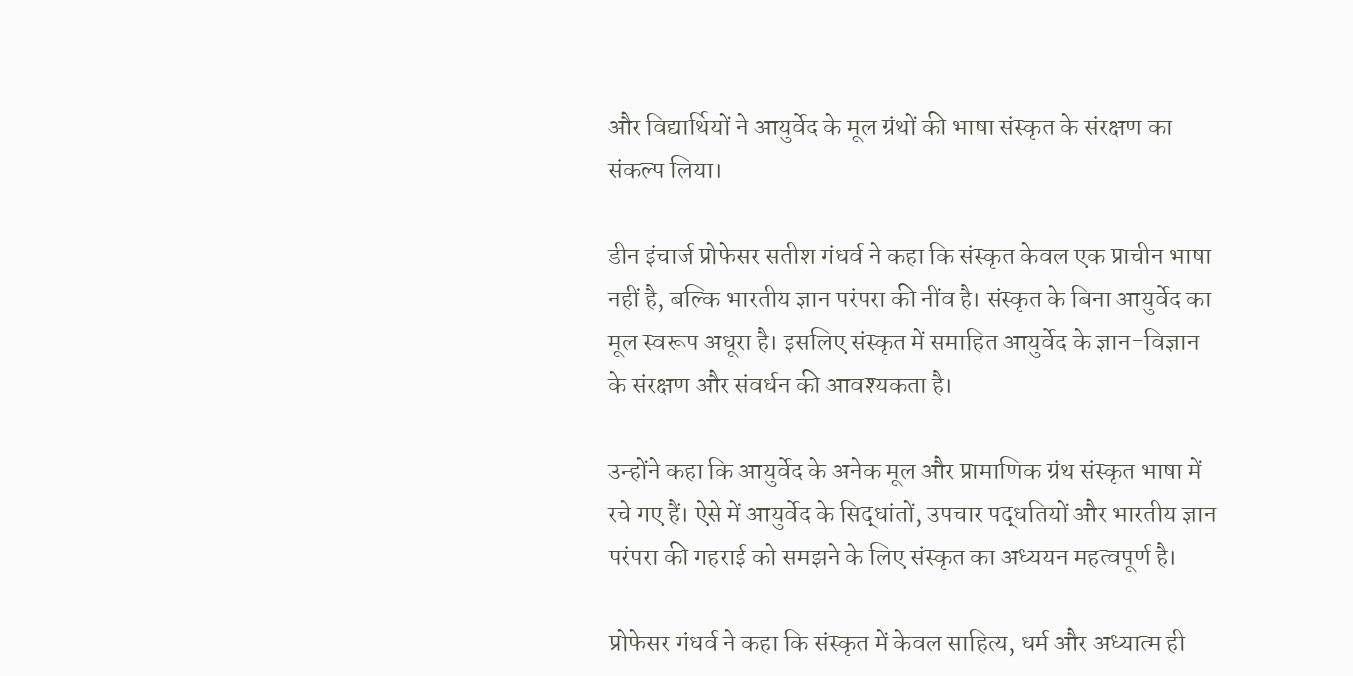और विद्यार्थियों ने आयुर्वेद के मूल ग्रंथों की भाषा संस्कृत के संरक्षण का संकल्प लिया।

डीन इंचार्ज प्रोफेसर सतीश गंधर्व ने कहा कि संस्कृत केवल एक प्राचीन भाषा नहीं है, बल्कि भारतीय ज्ञान परंपरा की नींव है। संस्कृत के बिना आयुर्वेद का मूल स्वरूप अधूरा है। इसलिए संस्कृत में समाहित आयुर्वेद के ज्ञान-विज्ञान के संरक्षण और संवर्धन की आवश्यकता है।

उन्होंने कहा कि आयुर्वेद के अनेक मूल और प्रामाणिक ग्रंथ संस्कृत भाषा में रचे गए हैं। ऐसे में आयुर्वेद के सिद्धांतों, उपचार पद्धतियों और भारतीय ज्ञान परंपरा की गहराई को समझने के लिए संस्कृत का अध्ययन महत्वपूर्ण है।

प्रोफेसर गंधर्व ने कहा कि संस्कृत में केवल साहित्य, धर्म और अध्यात्म ही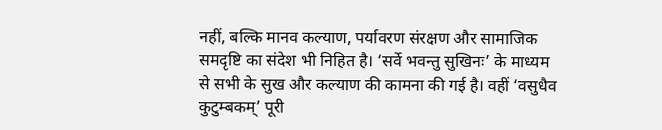नहीं, बल्कि मानव कल्याण, पर्यावरण संरक्षण और सामाजिक समदृष्टि का संदेश भी निहित है। ‘सर्वे भवन्तु सुखिनः’ के माध्यम से सभी के सुख और कल्याण की कामना की गई है। वहीं ‘वसुधैव कुटुम्बकम्’ पूरी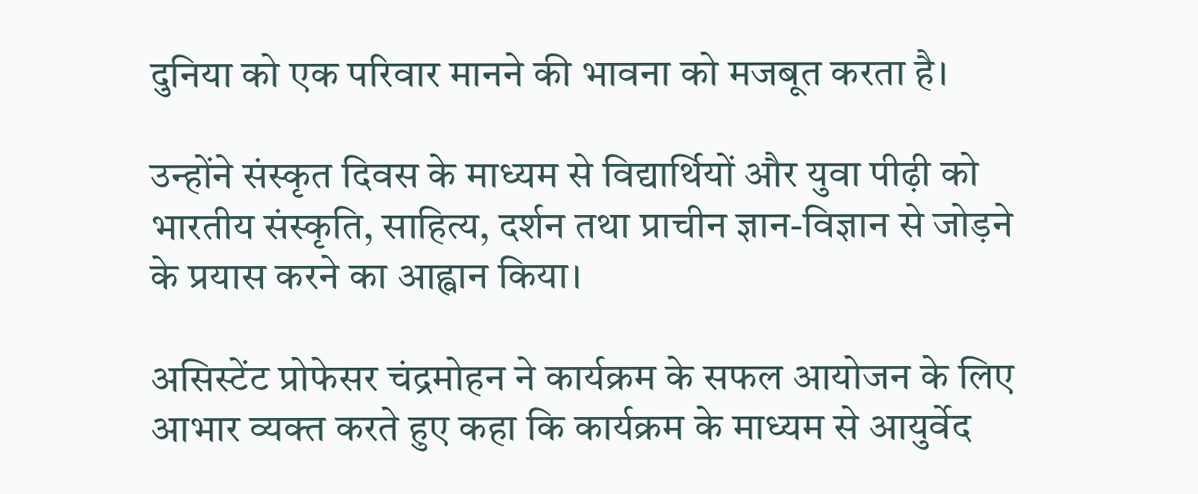दुनिया को एक परिवार मानने की भावना को मजबूत करता है।

उन्होंने संस्कृत दिवस के माध्यम से विद्यार्थियों और युवा पीढ़ी को भारतीय संस्कृति, साहित्य, दर्शन तथा प्राचीन ज्ञान-विज्ञान से जोड़ने के प्रयास करने का आह्वान किया।

असिस्टेंट प्रोफेसर चंद्रमोहन ने कार्यक्रम के सफल आयोजन के लिए आभार व्यक्त करते हुए कहा कि कार्यक्रम के माध्यम से आयुर्वेद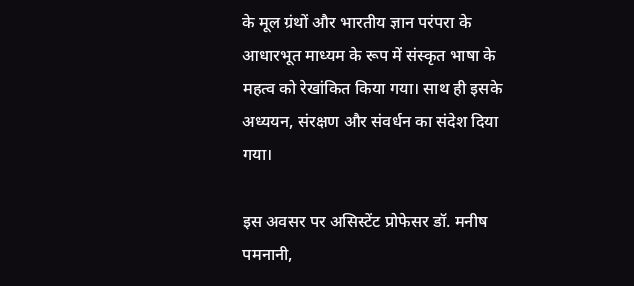के मूल ग्रंथों और भारतीय ज्ञान परंपरा के आधारभूत माध्यम के रूप में संस्कृत भाषा के महत्व को रेखांकित किया गया। साथ ही इसके अध्ययन, संरक्षण और संवर्धन का संदेश दिया गया।

इस अवसर पर असिस्टेंट प्रोफेसर डॉ. मनीष पमनानी,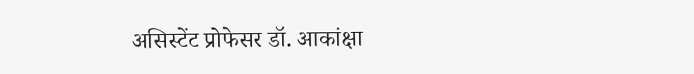असिस्टेंट प्रोफेसर डॉ. आकांक्षा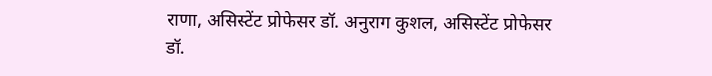राणा, असिस्टेंट प्रोफेसर डॉ. अनुराग कुशल, असिस्टेंट प्रोफेसर डॉ.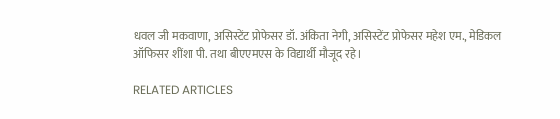धवल जी मकवाणा, असिस्टेंट प्रोफेसर डॉ. अंकिता नेगी, असिस्टेंट प्रोफेसर महेश एम., मेडिकल ऑफिसर शींशा पी. तथा बीएएमएस के विद्यार्थी मौजूद रहे।

RELATED ARTICLES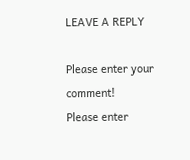LEAVE A REPLY

Please enter your comment!
Please enter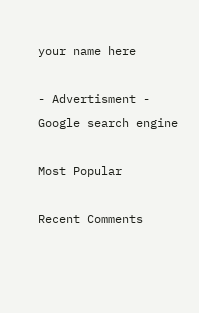your name here

- Advertisment -
Google search engine

Most Popular

Recent Comments